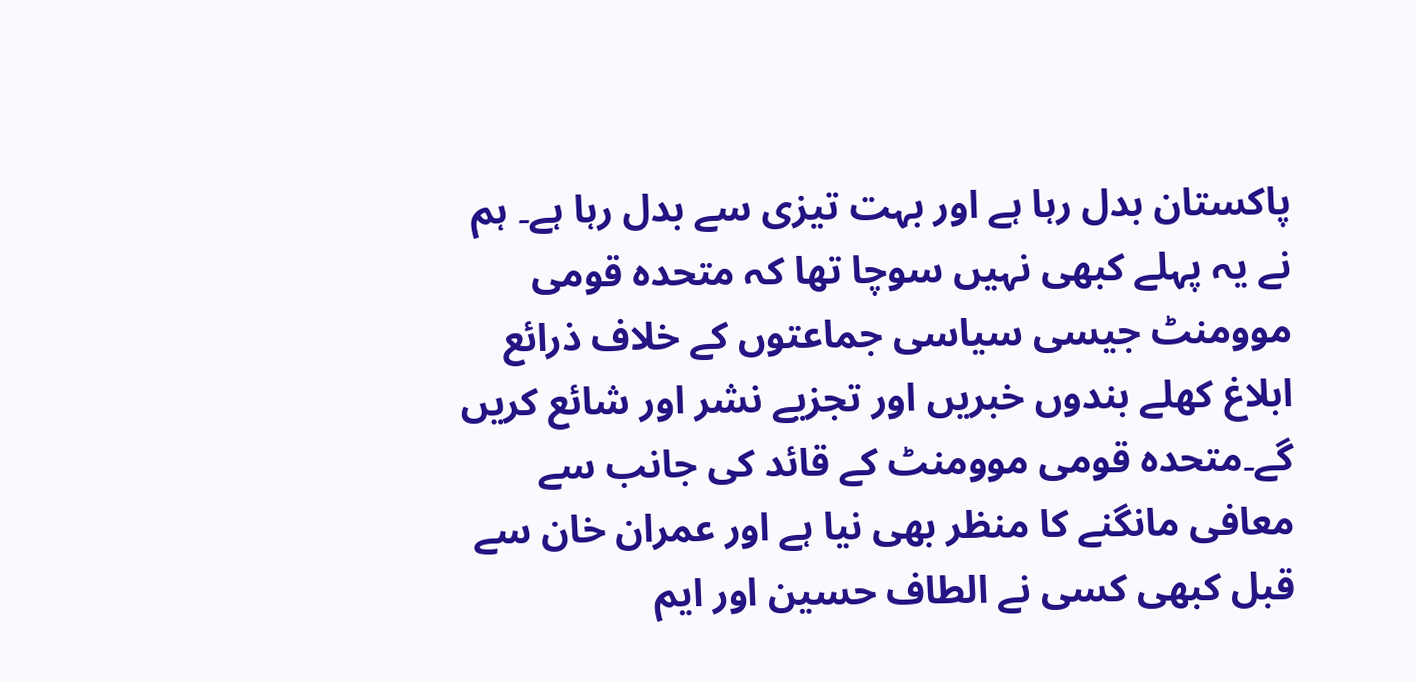پاکستان بدل رہا ہے اور بہت تیزی سے بدل رہا ہے۔ ہم نے یہ پہلے کبھی نہیں سوچا تھا کہ متحدہ قومی موومنٹ جیسی سیاسی جماعتوں کے خلاف ذرائع ابلاغ کھلے بندوں خبریں اور تجزیے نشر اور شائع کریں گے۔متحدہ قومی موومنٹ کے قائد کی جانب سے معافی مانگنے کا منظر بھی نیا ہے اور عمران خان سے قبل کبھی کسی نے الطاف حسین اور ایم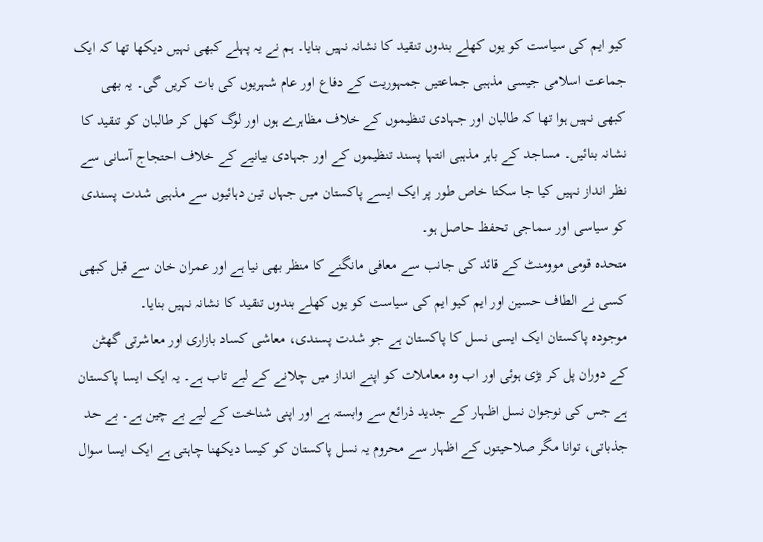کیو ایم کی سیاست کو یوں کھلے بندوں تنقید کا نشانہ نہیں بنایا۔ ہم نے یہ پہلے کبھی نہیں دیکھا تھا کہ ایک جماعت اسلامی جیسی مذہبی جماعتیں جمہوریت کے دفاع اور عام شہریوں کی بات کریں گی۔ یہ بھی کبھی نہیں ہوا تھا کہ طالبان اور جہادی تنظیموں کے خلاف مظاہرے ہوں اور لوگ کھل کر طالبان کو تنقید کا نشانہ بنائیں۔ مساجد کے باہر مذہبی انتہا پسند تنظیموں کے اور جہادی بیانیے کے خلاف احتجاج آسانی سے نظر انداز نہیں کیا جا سکتا خاص طور پر ایک ایسے پاکستان میں جہاں تین دہائیوں سے مذہبی شدت پسندی کو سیاسی اور سماجی تحفظ حاصل ہو۔
متحدہ قومی موومنٹ کے قائد کی جانب سے معافی مانگنے کا منظر بھی نیا ہے اور عمران خان سے قبل کبھی کسی نے الطاف حسین اور ایم کیو ایم کی سیاست کو یوں کھلے بندوں تنقید کا نشانہ نہیں بنایا۔
موجودہ پاکستان ایک ایسی نسل کا پاکستان ہے جو شدت پسندی، معاشی کساد بازاری اور معاشرتی گھٹن کے دوران پل کر بڑی ہوئی اور اب وہ معاملات کو اپنے انداز میں چلانے کے لبے تاب ہے۔ یہ ایک ایسا پاکستان ہے جس کی نوجوان نسل اظہار کے جدید ذرائع سے وابستہ ہے اور اپنی شناخت کے لیے بے چین ہے۔ بے حد جذباتی، توانا مگر صلاحیتوں کے اظہار سے محروم یہ نسل پاکستان کو کیسا دیکھنا چاہتی ہے ایک ایسا سوال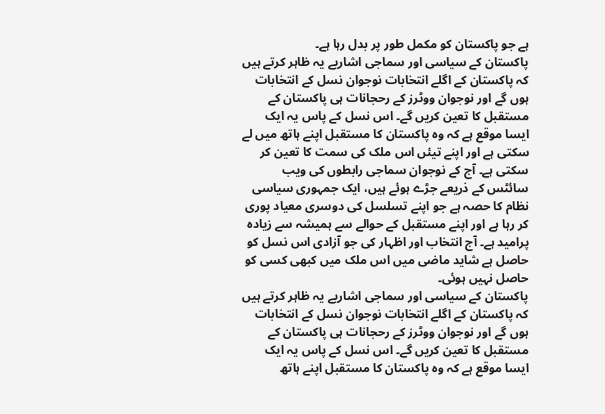ہے جو پاکستان کو مکمل طور پر بدل رہا ہے۔
پاکستان کے سیاسی اور سماجی اشاریے یہ ظاہر کرتے ہیں کہ پاکستان کے اگلے انتخابات نوجوان نسل کے انتخابات ہوں گے اور نوجوان ووٹرز کے رحجانات ہی پاکستان کے مستقبل کا تعین کریں گے۔ اس نسل کے پاس یہ ایک ایسا موقع ہے کہ وہ پاکستان کا مستقبل اپنے ہاتھ میں لے سکتی ہے اور اپنے تیئں اس ملک کی سمت کا تعین کر سکتی ہے۔ آج کے نوجوان سماجی رابطوں کی ویب سائٹس کے ذریعے جڑے ہوئے ہیں، ایک جمہوری سیاسی نظام کا حصہ ہے جو اپنے تسلسل کی دوسری معیاد پوری کر رہا ہے اور اپنے مستقبل کے حوالے سے ہمیشہ سے زیادہ پرامید ہے۔ آج انتخاب اور اظہار کی جو آزادی اس نسل کو حاصل ہے شاید ماضی میں اس ملک میں کبھی کسی کو حاصل نہیں ہوئی۔
پاکستان کے سیاسی اور سماجی اشاریے یہ ظاہر کرتے ہیں کہ پاکستان کے اگلے انتخابات نوجوان نسل کے انتخابات ہوں گے اور نوجوان ووٹرز کے رحجانات ہی پاکستان کے مستقبل کا تعین کریں گے۔ اس نسل کے پاس یہ ایک ایسا موقع ہے کہ وہ پاکستان کا مستقبل اپنے ہاتھ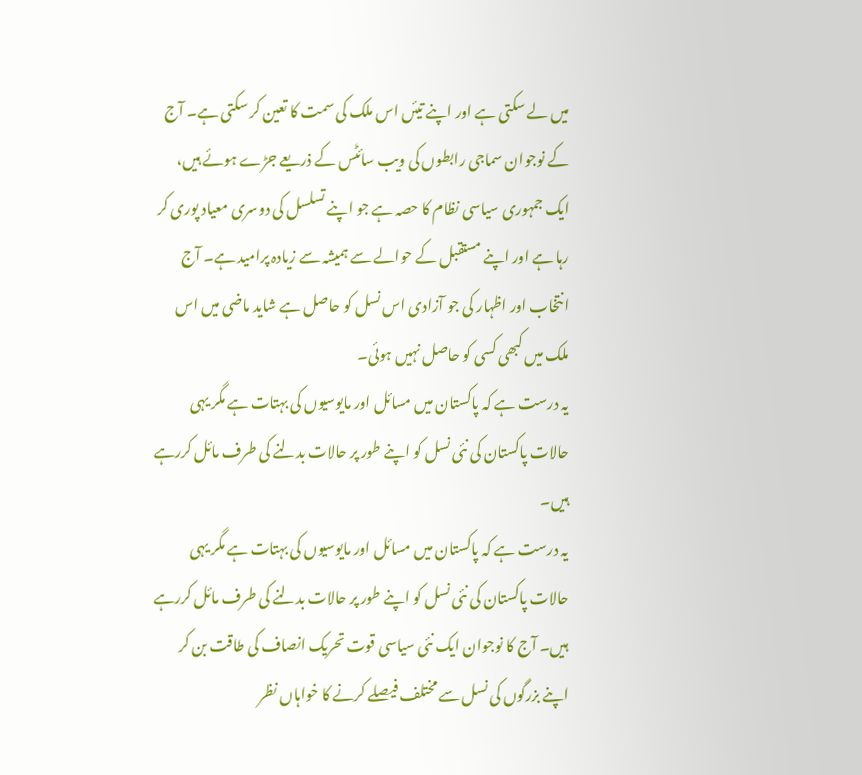میں لے سکتی ہے اور اپنے تیئں اس ملک کی سمت کا تعین کر سکتی ہے۔ آج کے نوجوان سماجی رابطوں کی ویب سائٹس کے ذریعے جڑے ہوئے ہیں، ایک جمہوری سیاسی نظام کا حصہ ہے جو اپنے تسلسل کی دوسری معیاد پوری کر رہا ہے اور اپنے مستقبل کے حوالے سے ہمیشہ سے زیادہ پرامید ہے۔ آج انتخاب اور اظہار کی جو آزادی اس نسل کو حاصل ہے شاید ماضی میں اس ملک میں کبھی کسی کو حاصل نہیں ہوئی۔
یہ درست ہے کہ پاکستان میں مسائل اور مایوسیوں کی بہتات ہے مگر یہی حالات پاکستان کی نئی نسل کو اپنے طور پر حالات بدلنے کی طرف مائل کررہے ہیں۔
یہ درست ہے کہ پاکستان میں مسائل اور مایوسیوں کی بہتات ہے مگر یہی حالات پاکستان کی نئی نسل کو اپنے طور پر حالات بدلنے کی طرف مائل کررہے ہیں۔ آج کا نوجوان ایک نئی سیاسی قوت تحریک انصاف کی طاقت بن کر اپنے بزرگوں کی نسل سے مختلف فیصلے کرنے کا خواہاں نظر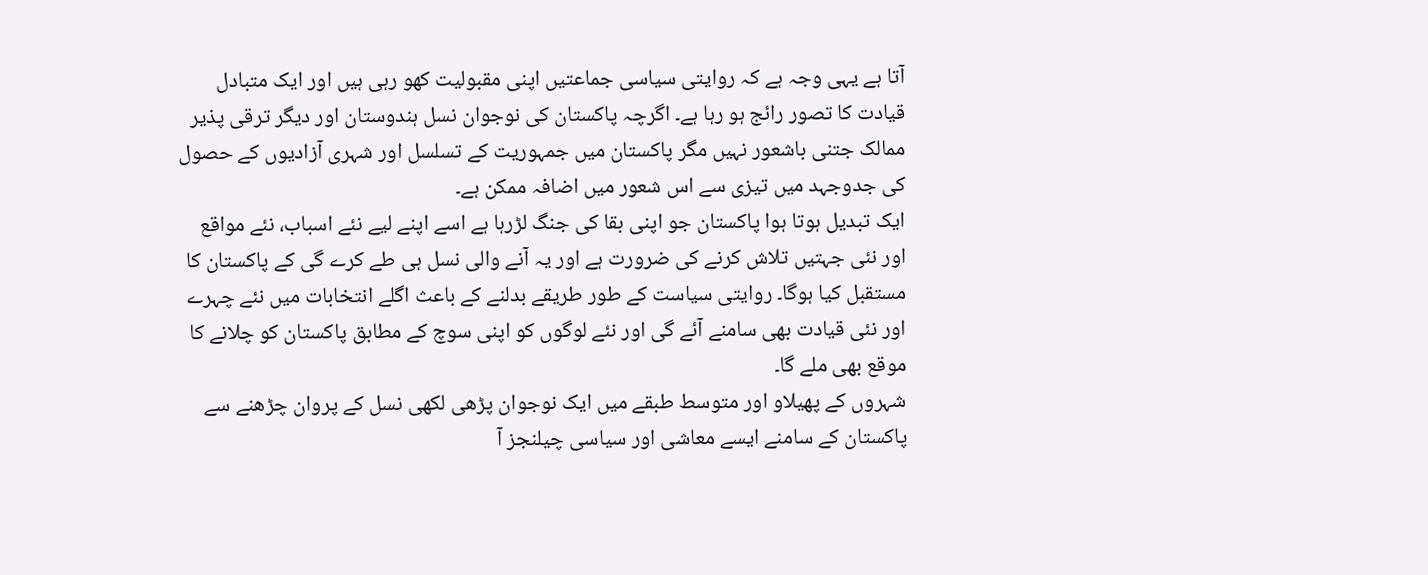آتا ہے یہی وجہ ہے کہ روایتی سیاسی جماعتیں اپنی مقبولیت کھو رہی ہیں اور ایک متبادل قیادت کا تصور رائج ہو رہا ہے۔ اگرچہ پاکستان کی نوجوان نسل ہندوستان اور دیگر ترقی پذیر ممالک جتنی باشعور نہیں مگر پاکستان میں جمہوریت کے تسلسل اور شہری آزادیوں کے حصول کی جدوجہد میں تیزی سے اس شعور میں اضافہ ممکن ہے۔
ایک تبدیل ہوتا ہوا پاکستان جو اپنی بقا کی جنگ لڑرہا ہے اسے اپنے لیے نئے اسباب، نئے مواقع اور نئی جہتیں تلاش کرنے کی ضرورت ہے اور یہ آنے والی نسل ہی طے کرے گی کے پاکستان کا مستقبل کیا ہوگا۔ روایتی سیاست کے طور طریقے بدلنے کے باعث اگلے انتخابات میں نئے چہرے اور نئی قیادت بھی سامنے آئے گی اور نئے لوگوں کو اپنی سوچ کے مطابق پاکستان کو چلانے کا موقع بھی ملے گا۔
شہروں کے پھیلاو اور متوسط طبقے میں ایک نوجوان پڑھی لکھی نسل کے پروان چڑھنے سے پاکستان کے سامنے ایسے معاشی اور سیاسی چیلنجز آ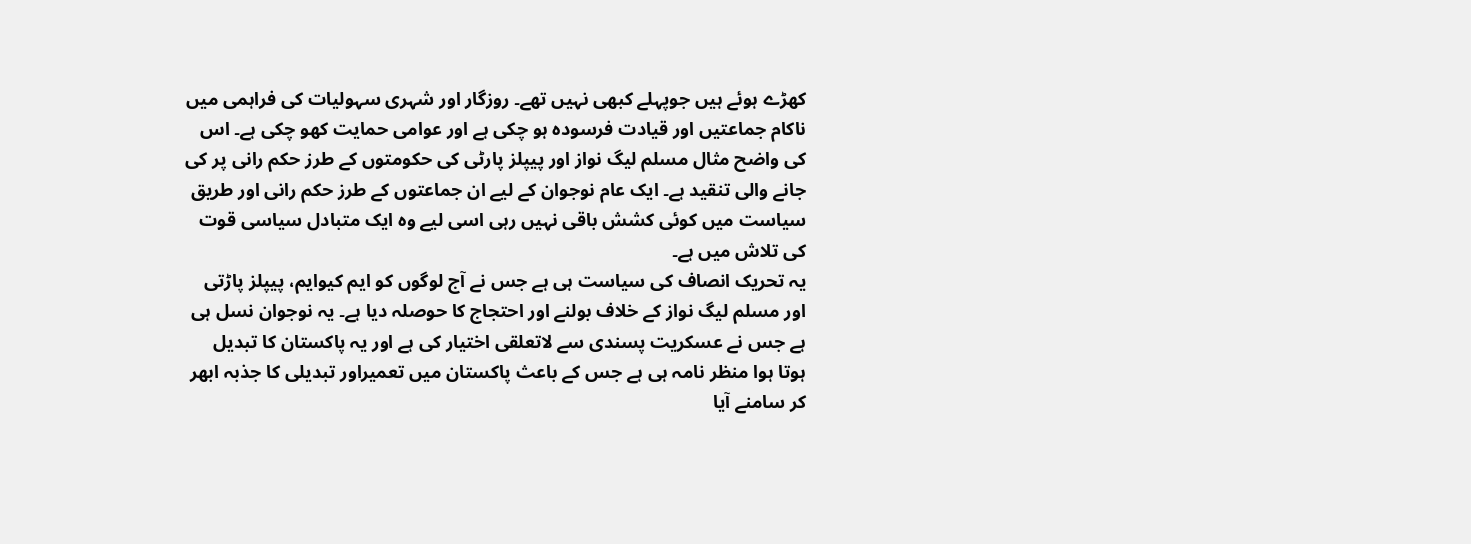کھڑے ہوئے ہیں جوپہلے کبھی نہیں تھے۔ روزگار اور شہری سہولیات کی فراہمی میں ناکام جماعتیں اور قیادت فرسودہ ہو چکی ہے اور عوامی حمایت کھو چکی ہے۔ اس کی واضح مثال مسلم لیگ نواز اور پیپلز پارٹی کی حکومتوں کے طرز حکم رانی پر کی جانے والی تنقید ہے۔ ایک عام نوجوان کے لیے ان جماعتوں کے طرز حکم رانی اور طریق سیاست میں کوئی کشش باقی نہیں رہی اسی لیے وہ ایک متبادل سیاسی قوت کی تلاش میں ہے۔
یہ تحریک انصاف کی سیاست ہی ہے جس نے آج لوگوں کو ایم کیوایم، پیپلز پاڑتی اور مسلم لیگ نواز کے خلاف بولنے اور احتجاج کا حوصلہ دیا ہے۔ یہ نوجوان نسل ہی ہے جس نے عسکریت پسندی سے لاتعلقی اختیار کی ہے اور یہ پاکستان کا تبدیل ہوتا ہوا منظر نامہ ہی ہے جس کے باعث پاکستان میں تعمیراور تبدیلی کا جذبہ ابھر کر سامنے آیا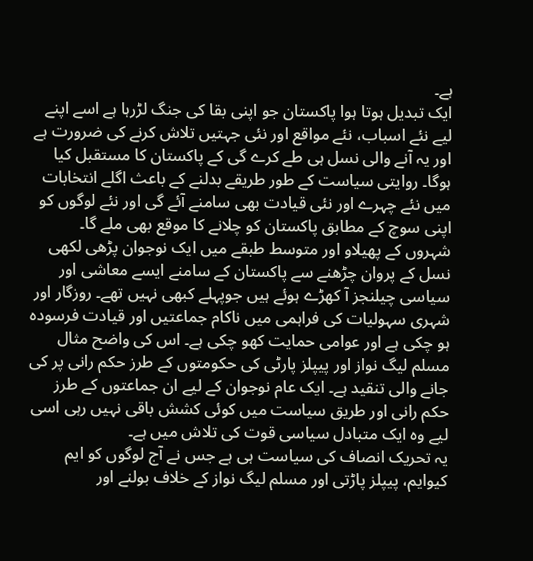ہے۔
ایک تبدیل ہوتا ہوا پاکستان جو اپنی بقا کی جنگ لڑرہا ہے اسے اپنے لیے نئے اسباب، نئے مواقع اور نئی جہتیں تلاش کرنے کی ضرورت ہے اور یہ آنے والی نسل ہی طے کرے گی کے پاکستان کا مستقبل کیا ہوگا۔ روایتی سیاست کے طور طریقے بدلنے کے باعث اگلے انتخابات میں نئے چہرے اور نئی قیادت بھی سامنے آئے گی اور نئے لوگوں کو اپنی سوچ کے مطابق پاکستان کو چلانے کا موقع بھی ملے گا۔
شہروں کے پھیلاو اور متوسط طبقے میں ایک نوجوان پڑھی لکھی نسل کے پروان چڑھنے سے پاکستان کے سامنے ایسے معاشی اور سیاسی چیلنجز آ کھڑے ہوئے ہیں جوپہلے کبھی نہیں تھے۔ روزگار اور شہری سہولیات کی فراہمی میں ناکام جماعتیں اور قیادت فرسودہ ہو چکی ہے اور عوامی حمایت کھو چکی ہے۔ اس کی واضح مثال مسلم لیگ نواز اور پیپلز پارٹی کی حکومتوں کے طرز حکم رانی پر کی جانے والی تنقید ہے۔ ایک عام نوجوان کے لیے ان جماعتوں کے طرز حکم رانی اور طریق سیاست میں کوئی کشش باقی نہیں رہی اسی لیے وہ ایک متبادل سیاسی قوت کی تلاش میں ہے۔
یہ تحریک انصاف کی سیاست ہی ہے جس نے آج لوگوں کو ایم کیوایم، پیپلز پاڑتی اور مسلم لیگ نواز کے خلاف بولنے اور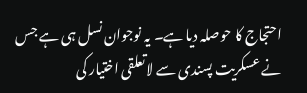احتجاج کا حوصلہ دیا ہے۔ یہ نوجوان نسل ہی ہے جس نے عسکریت پسندی سے لاتعلقی اختیار کی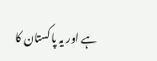ہے اور یہ پاکستان کا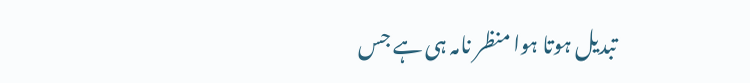تبدیل ہوتا ہوا منظر نامہ ہی ہے جس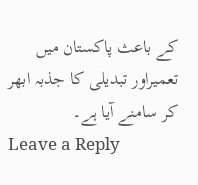کے باعث پاکستان میں تعمیراور تبدیلی کا جذبہ ابھر کر سامنے آیا ہے۔
Leave a Reply